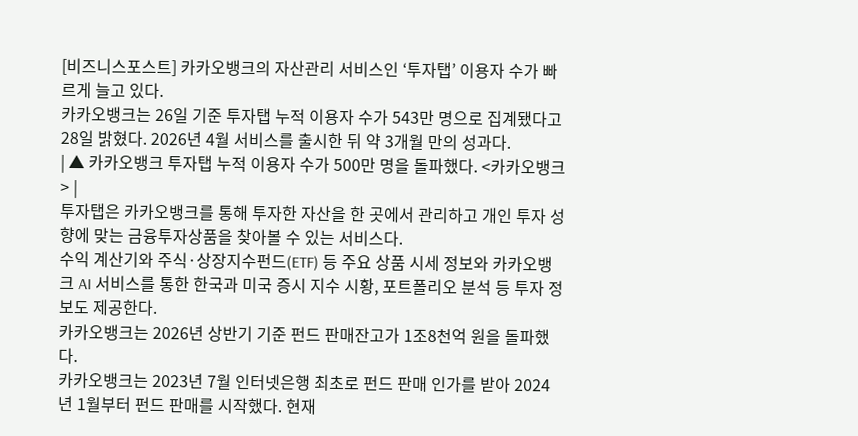[비즈니스포스트] 카카오뱅크의 자산관리 서비스인 ‘투자탭’ 이용자 수가 빠르게 늘고 있다.
카카오뱅크는 26일 기준 투자탭 누적 이용자 수가 543만 명으로 집계됐다고 28일 밝혔다. 2026년 4월 서비스를 출시한 뒤 약 3개월 만의 성과다.
| ▲ 카카오뱅크 투자탭 누적 이용자 수가 500만 명을 돌파했다. <카카오뱅크> |
투자탭은 카카오뱅크를 통해 투자한 자산을 한 곳에서 관리하고 개인 투자 성향에 맞는 금융투자상품을 찾아볼 수 있는 서비스다.
수익 계산기와 주식·상장지수펀드(ETF) 등 주요 상품 시세 정보와 카카오뱅크 AI 서비스를 통한 한국과 미국 증시 지수 시황, 포트폴리오 분석 등 투자 정보도 제공한다.
카카오뱅크는 2026년 상반기 기준 펀드 판매잔고가 1조8천억 원을 돌파했다.
카카오뱅크는 2023년 7월 인터넷은행 최초로 펀드 판매 인가를 받아 2024년 1월부터 펀드 판매를 시작했다. 현재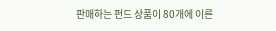판매하는 펀드 상품이 80개에 이른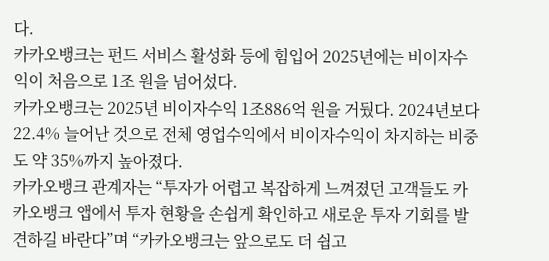다.
카카오뱅크는 펀드 서비스 활성화 등에 힘입어 2025년에는 비이자수익이 처음으로 1조 원을 넘어섰다.
카카오뱅크는 2025년 비이자수익 1조886억 원을 거뒀다. 2024년보다 22.4% 늘어난 것으로 전체 영업수익에서 비이자수익이 차지하는 비중도 약 35%까지 높아졌다.
카카오뱅크 관계자는 “투자가 어렵고 복잡하게 느껴졌던 고객들도 카카오뱅크 앱에서 투자 현황을 손쉽게 확인하고 새로운 투자 기회를 발견하길 바란다”며 “카카오뱅크는 앞으로도 더 쉽고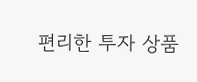편리한 투자 상품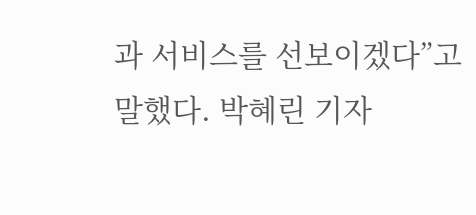과 서비스를 선보이겠다”고 말했다. 박혜린 기자